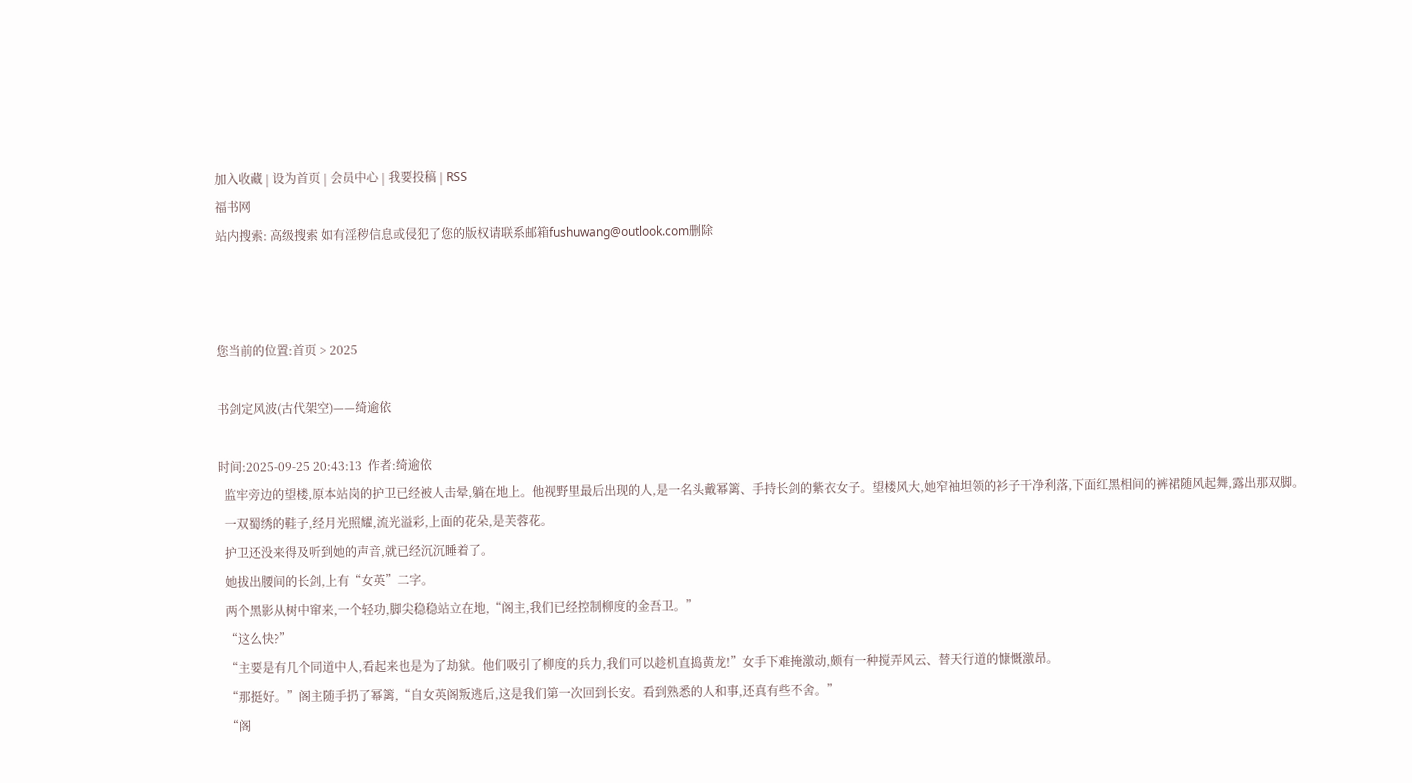加入收藏 | 设为首页 | 会员中心 | 我要投稿 | RSS
福书网
站内搜索: 高级搜索 如有淫秽信息或侵犯了您的版权请联系邮箱fushuwang@outlook.com删除



您当前的位置:首页 > 2025

书剑定风波(古代架空)——绮逾依

时间:2025-09-25 20:43:13  作者:绮逾依
  监牢旁边的望楼,原本站岗的护卫已经被人击晕,躺在地上。他视野里最后出现的人,是一名头戴幂篱、手持长剑的紫衣女子。望楼风大,她窄袖坦领的衫子干净利落,下面红黑相间的裤裙随风起舞,露出那双脚。
  一双蜀绣的鞋子,经月光照耀,流光溢彩,上面的花朵,是芙蓉花。
  护卫还没来得及听到她的声音,就已经沉沉睡着了。
  她拔出腰间的长剑,上有“女英”二字。
  两个黑影从树中窜来,一个轻功,脚尖稳稳站立在地,“阁主,我们已经控制柳度的金吾卫。”
  “这么快?”
  “主要是有几个同道中人,看起来也是为了劫狱。他们吸引了柳度的兵力,我们可以趁机直捣黄龙!”女手下难掩激动,颇有一种搅弄风云、替天行道的慷慨激昂。
  “那挺好。”阁主随手扔了幂篱,“自女英阁叛逃后,这是我们第一次回到长安。看到熟悉的人和事,还真有些不舍。”
  “阁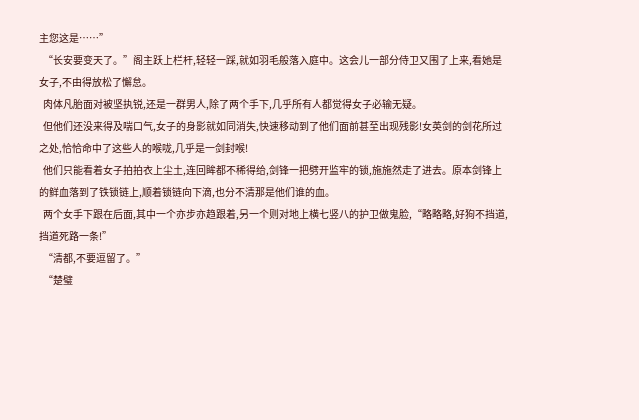主您这是……”
  “长安要变天了。”阁主跃上栏杆,轻轻一踩,就如羽毛般落入庭中。这会儿一部分侍卫又围了上来,看她是女子,不由得放松了懈怠。
  肉体凡胎面对被坚执锐,还是一群男人,除了两个手下,几乎所有人都觉得女子必输无疑。
  但他们还没来得及喘口气,女子的身影就如同消失,快速移动到了他们面前甚至出现残影!女英剑的剑花所过之处,恰恰命中了这些人的喉咙,几乎是一剑封喉!
  他们只能看着女子拍拍衣上尘土,连回眸都不稀得给,剑锋一把劈开监牢的锁,施施然走了进去。原本剑锋上的鲜血落到了铁锁链上,顺着锁链向下滴,也分不清那是他们谁的血。
  两个女手下跟在后面,其中一个亦步亦趋跟着,另一个则对地上横七竖八的护卫做鬼脸,“略略略,好狗不挡道,挡道死路一条!”
  “清都,不要逗留了。”
  “楚璧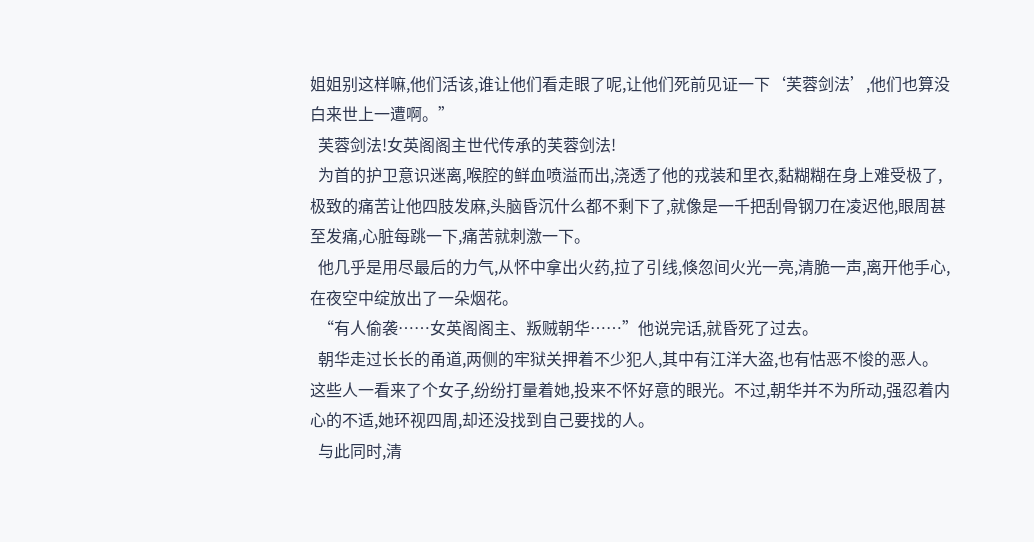姐姐别这样嘛,他们活该,谁让他们看走眼了呢,让他们死前见证一下‘芙蓉剑法’,他们也算没白来世上一遭啊。”
  芙蓉剑法!女英阁阁主世代传承的芙蓉剑法!
  为首的护卫意识迷离,喉腔的鲜血喷溢而出,浇透了他的戎装和里衣,黏糊糊在身上难受极了,极致的痛苦让他四肢发麻,头脑昏沉什么都不剩下了,就像是一千把刮骨钢刀在凌迟他,眼周甚至发痛,心脏每跳一下,痛苦就刺激一下。
  他几乎是用尽最后的力气,从怀中拿出火药,拉了引线,倏忽间火光一亮,清脆一声,离开他手心,在夜空中绽放出了一朵烟花。
  “有人偷袭……女英阁阁主、叛贼朝华……”他说完话,就昏死了过去。
  朝华走过长长的甬道,两侧的牢狱关押着不少犯人,其中有江洋大盗,也有怙恶不悛的恶人。这些人一看来了个女子,纷纷打量着她,投来不怀好意的眼光。不过,朝华并不为所动,强忍着内心的不适,她环视四周,却还没找到自己要找的人。
  与此同时,清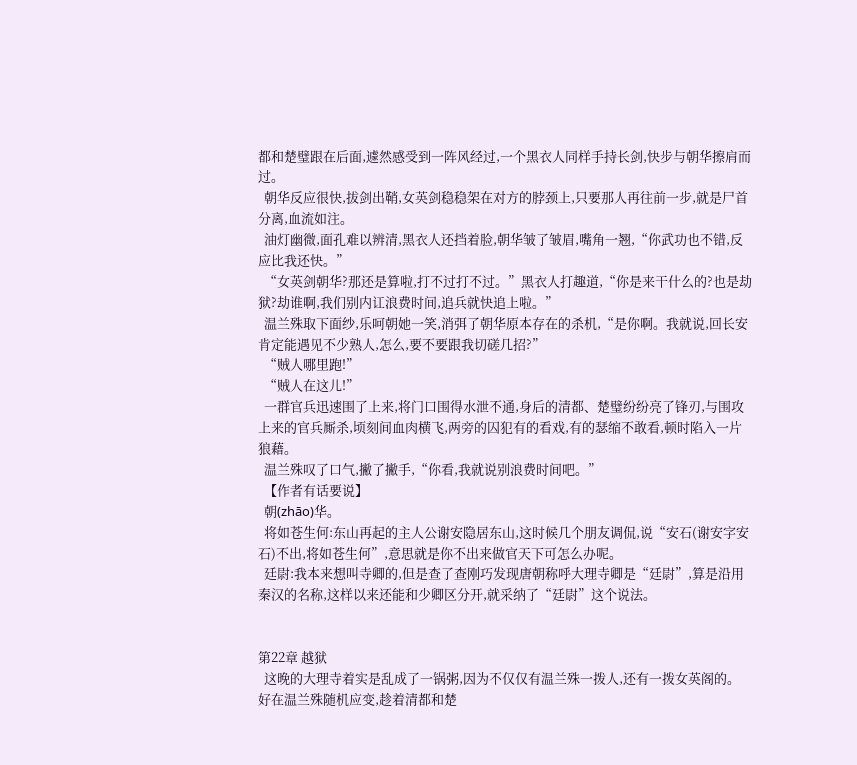都和楚璧跟在后面,遽然感受到一阵风经过,一个黑衣人同样手持长剑,快步与朝华擦肩而过。
  朝华反应很快,拔剑出鞘,女英剑稳稳架在对方的脖颈上,只要那人再往前一步,就是尸首分离,血流如注。
  油灯幽微,面孔难以辨清,黑衣人还挡着脸,朝华皱了皱眉,嘴角一翘,“你武功也不错,反应比我还快。”
  “女英剑朝华?那还是算啦,打不过打不过。”黑衣人打趣道,“你是来干什么的?也是劫狱?劫谁啊,我们别内讧浪费时间,追兵就快追上啦。”
  温兰殊取下面纱,乐呵朝她一笑,消弭了朝华原本存在的杀机,“是你啊。我就说,回长安肯定能遇见不少熟人,怎么,要不要跟我切磋几招?”
  “贼人哪里跑!”
  “贼人在这儿!”
  一群官兵迅速围了上来,将门口围得水泄不通,身后的清都、楚璧纷纷亮了锋刃,与围攻上来的官兵厮杀,顷刻间血肉横飞,两旁的囚犯有的看戏,有的瑟缩不敢看,顿时陷入一片狼藉。
  温兰殊叹了口气,撇了撇手,“你看,我就说别浪费时间吧。”
  【作者有话要说】
  朝(zhāo)华。
  将如苍生何:东山再起的主人公谢安隐居东山,这时候几个朋友调侃,说“安石(谢安字安石)不出,将如苍生何”,意思就是你不出来做官天下可怎么办呢。
  廷尉:我本来想叫寺卿的,但是查了查刚巧发现唐朝称呼大理寺卿是“廷尉”,算是沿用秦汉的名称,这样以来还能和少卿区分开,就采纳了“廷尉”这个说法。


第22章 越狱
  这晚的大理寺着实是乱成了一锅粥,因为不仅仅有温兰殊一拨人,还有一拨女英阁的。好在温兰殊随机应变,趁着清都和楚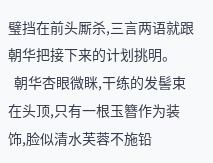璧挡在前头厮杀,三言两语就跟朝华把接下来的计划挑明。
  朝华杏眼微眯,干练的发髻束在头顶,只有一根玉簪作为装饰,脸似清水芙蓉不施铅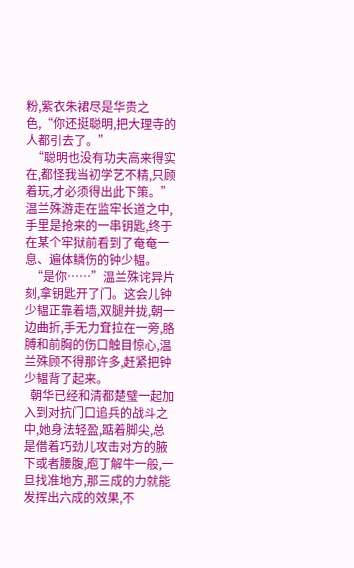粉,紫衣朱裙尽是华贵之色,“你还挺聪明,把大理寺的人都引去了。”
  “聪明也没有功夫高来得实在,都怪我当初学艺不精,只顾着玩,才必须得出此下策。”温兰殊游走在监牢长道之中,手里是抢来的一串钥匙,终于在某个牢狱前看到了奄奄一息、遍体鳞伤的钟少韫。
  “是你……”温兰殊诧异片刻,拿钥匙开了门。这会儿钟少韫正靠着墙,双腿并拢,朝一边曲折,手无力耷拉在一旁,胳膊和前胸的伤口触目惊心,温兰殊顾不得那许多,赶紧把钟少韫背了起来。
  朝华已经和清都楚璧一起加入到对抗门口追兵的战斗之中,她身法轻盈,踮着脚尖,总是借着巧劲儿攻击对方的腋下或者腰腹,庖丁解牛一般,一旦找准地方,那三成的力就能发挥出六成的效果,不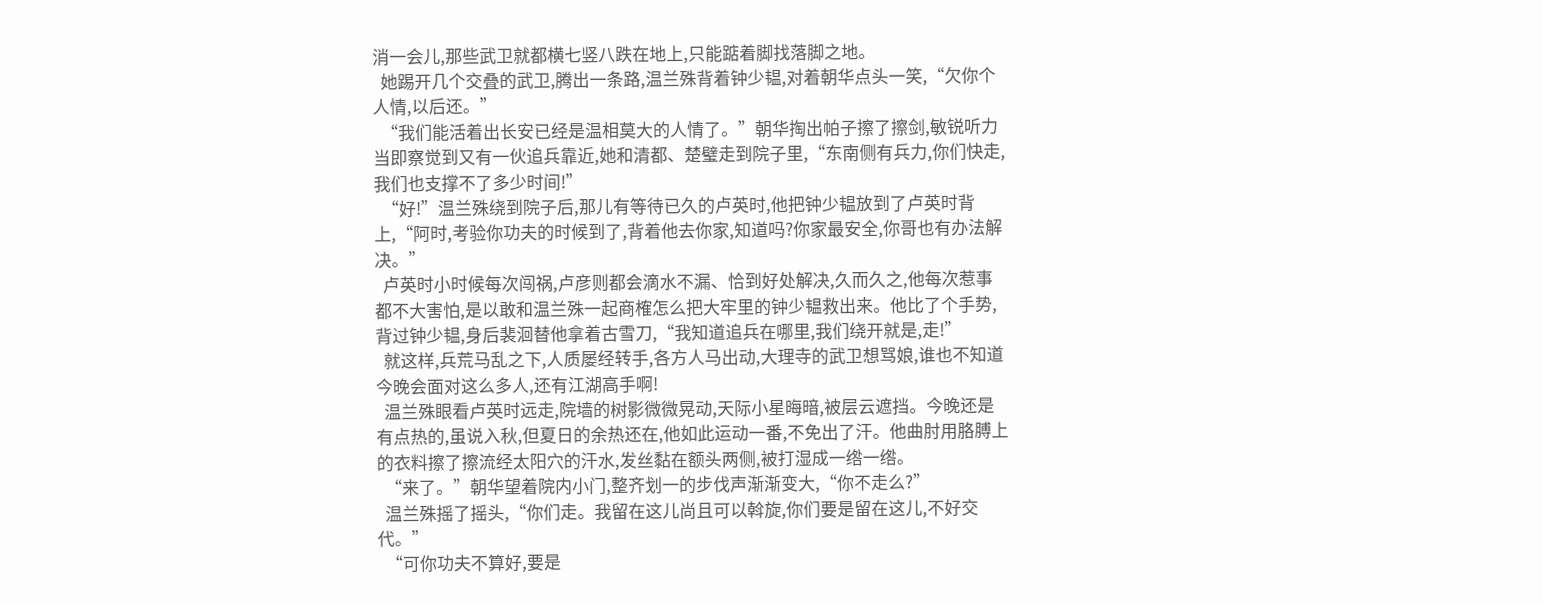消一会儿,那些武卫就都横七竖八跌在地上,只能踮着脚找落脚之地。
  她踢开几个交叠的武卫,腾出一条路,温兰殊背着钟少韫,对着朝华点头一笑,“欠你个人情,以后还。”
  “我们能活着出长安已经是温相莫大的人情了。”朝华掏出帕子擦了擦剑,敏锐听力当即察觉到又有一伙追兵靠近,她和清都、楚璧走到院子里,“东南侧有兵力,你们快走,我们也支撑不了多少时间!”
  “好!”温兰殊绕到院子后,那儿有等待已久的卢英时,他把钟少韫放到了卢英时背上,“阿时,考验你功夫的时候到了,背着他去你家,知道吗?你家最安全,你哥也有办法解决。”
  卢英时小时候每次闯祸,卢彦则都会滴水不漏、恰到好处解决,久而久之,他每次惹事都不大害怕,是以敢和温兰殊一起商榷怎么把大牢里的钟少韫救出来。他比了个手势,背过钟少韫,身后裴洄替他拿着古雪刀,“我知道追兵在哪里,我们绕开就是,走!”
  就这样,兵荒马乱之下,人质屡经转手,各方人马出动,大理寺的武卫想骂娘,谁也不知道今晚会面对这么多人,还有江湖高手啊!
  温兰殊眼看卢英时远走,院墙的树影微微晃动,天际小星晦暗,被层云遮挡。今晚还是有点热的,虽说入秋,但夏日的余热还在,他如此运动一番,不免出了汗。他曲肘用胳膊上的衣料擦了擦流经太阳穴的汗水,发丝黏在额头两侧,被打湿成一绺一绺。
  “来了。”朝华望着院内小门,整齐划一的步伐声渐渐变大,“你不走么?”
  温兰殊摇了摇头,“你们走。我留在这儿尚且可以斡旋,你们要是留在这儿,不好交代。”
  “可你功夫不算好,要是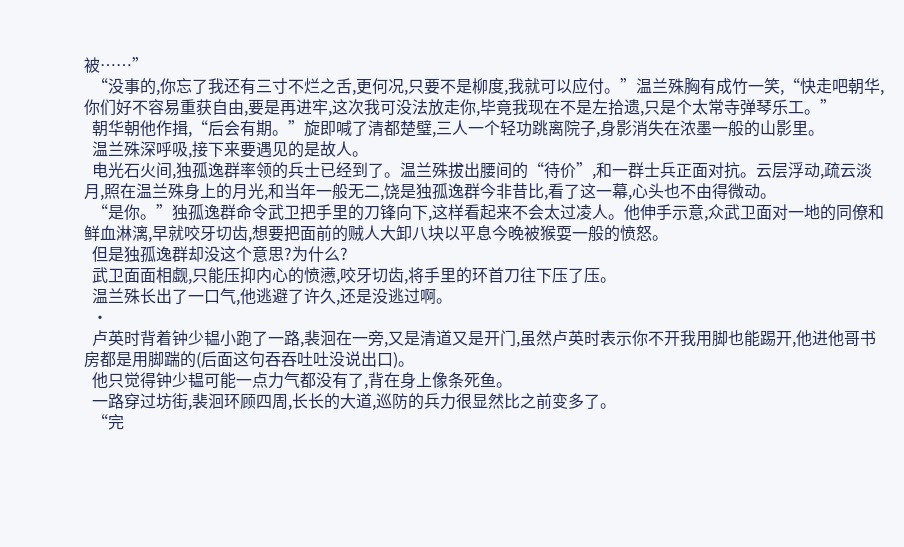被……”
  “没事的,你忘了我还有三寸不烂之舌,更何况,只要不是柳度,我就可以应付。”温兰殊胸有成竹一笑,“快走吧朝华,你们好不容易重获自由,要是再进牢,这次我可没法放走你,毕竟我现在不是左拾遗,只是个太常寺弹琴乐工。”
  朝华朝他作揖,“后会有期。”旋即喊了清都楚璧,三人一个轻功跳离院子,身影消失在浓墨一般的山影里。
  温兰殊深呼吸,接下来要遇见的是故人。
  电光石火间,独孤逸群率领的兵士已经到了。温兰殊拔出腰间的“待价”,和一群士兵正面对抗。云层浮动,疏云淡月,照在温兰殊身上的月光,和当年一般无二,饶是独孤逸群今非昔比,看了这一幕,心头也不由得微动。
  “是你。”独孤逸群命令武卫把手里的刀锋向下,这样看起来不会太过凌人。他伸手示意,众武卫面对一地的同僚和鲜血淋漓,早就咬牙切齿,想要把面前的贼人大卸八块以平息今晚被猴耍一般的愤怒。
  但是独孤逸群却没这个意思?为什么?
  武卫面面相觑,只能压抑内心的愤懑,咬牙切齿,将手里的环首刀往下压了压。
  温兰殊长出了一口气,他逃避了许久,还是没逃过啊。
  ·
  卢英时背着钟少韫小跑了一路,裴洄在一旁,又是清道又是开门,虽然卢英时表示你不开我用脚也能踢开,他进他哥书房都是用脚踹的(后面这句吞吞吐吐没说出口)。
  他只觉得钟少韫可能一点力气都没有了,背在身上像条死鱼。
  一路穿过坊街,裴洄环顾四周,长长的大道,巡防的兵力很显然比之前变多了。
  “完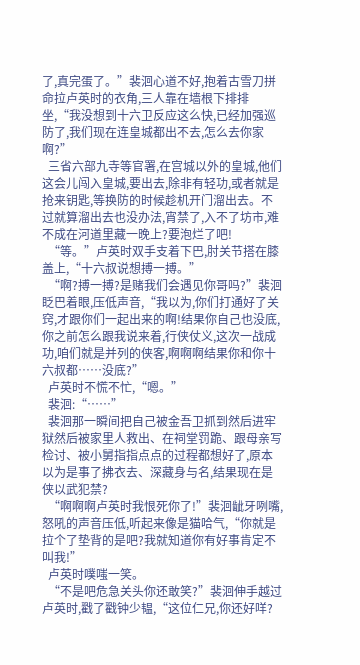了,真完蛋了。”裴洄心道不好,抱着古雪刀拼命拉卢英时的衣角,三人靠在墙根下排排坐,“我没想到十六卫反应这么快,已经加强巡防了,我们现在连皇城都出不去,怎么去你家啊?”
  三省六部九寺等官署,在宫城以外的皇城,他们这会儿闯入皇城,要出去,除非有轻功,或者就是抢来钥匙,等换防的时候趁机开门溜出去。不过就算溜出去也没办法,宵禁了,入不了坊市,难不成在河道里藏一晚上?要泡烂了吧!
  “等。”卢英时双手支着下巴,肘关节搭在膝盖上,“十六叔说想搏一搏。”
  “啊?搏一搏?是赌我们会遇见你哥吗?”裴洄眨巴着眼,压低声音,“我以为,你们打通好了关窍,才跟你们一起出来的啊!结果你自己也没底,你之前怎么跟我说来着,行侠仗义,这次一战成功,咱们就是并列的侠客,啊啊啊结果你和你十六叔都……没底?”
  卢英时不慌不忙,“嗯。”
  裴洄:“……”
  裴洄那一瞬间把自己被金吾卫抓到然后进牢狱然后被家里人救出、在祠堂罚跪、跟母亲写检讨、被小舅指指点点的过程都想好了,原本以为是事了拂衣去、深藏身与名,结果现在是侠以武犯禁?
  “啊啊啊卢英时我恨死你了!”裴洄龇牙咧嘴,怒吼的声音压低,听起来像是猫哈气,“你就是拉个了垫背的是吧?我就知道你有好事肯定不叫我!”
  卢英时噗嗤一笑。
  “不是吧危急关头你还敢笑?”裴洄伸手越过卢英时,戳了戳钟少韫,“这位仁兄,你还好咩?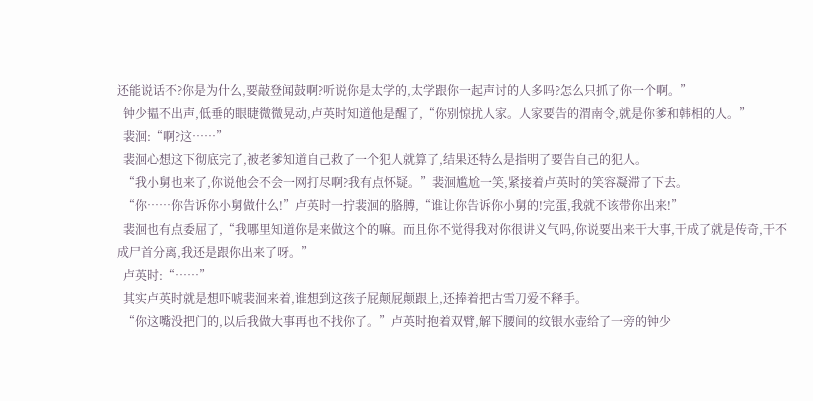还能说话不?你是为什么,要敲登闻鼓啊?听说你是太学的,太学跟你一起声讨的人多吗?怎么只抓了你一个啊。”
  钟少韫不出声,低垂的眼睫微微晃动,卢英时知道他是醒了,“你别惊扰人家。人家要告的渭南令,就是你爹和韩相的人。”
  裴洄:“啊?这……”
  裴洄心想这下彻底完了,被老爹知道自己救了一个犯人就算了,结果还特么是指明了要告自己的犯人。
  “我小舅也来了,你说他会不会一网打尽啊?我有点怀疑。”裴洄尴尬一笑,紧接着卢英时的笑容凝滞了下去。
  “你……你告诉你小舅做什么!”卢英时一拧裴洄的胳膊,“谁让你告诉你小舅的!完蛋,我就不该带你出来!”
  裴洄也有点委屈了,“我哪里知道你是来做这个的嘛。而且你不觉得我对你很讲义气吗,你说要出来干大事,干成了就是传奇,干不成尸首分离,我还是跟你出来了呀。”
  卢英时:“……”
  其实卢英时就是想吓唬裴洄来着,谁想到这孩子屁颠屁颠跟上,还捧着把古雪刀爱不释手。
  “你这嘴没把门的,以后我做大事再也不找你了。”卢英时抱着双臂,解下腰间的纹银水壶给了一旁的钟少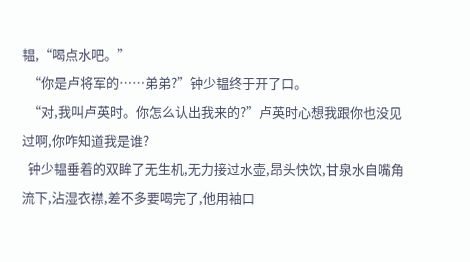韫,“喝点水吧。”
  “你是卢将军的……弟弟?”钟少韫终于开了口。
  “对,我叫卢英时。你怎么认出我来的?”卢英时心想我跟你也没见过啊,你咋知道我是谁?
  钟少韫垂着的双眸了无生机,无力接过水壶,昂头快饮,甘泉水自嘴角流下,沾湿衣襟,差不多要喝完了,他用袖口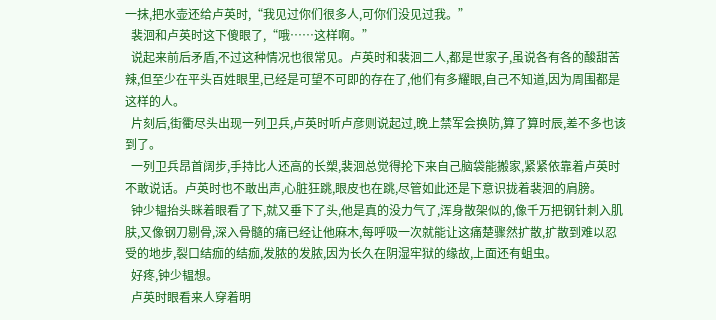一抹,把水壶还给卢英时,“我见过你们很多人,可你们没见过我。”
  裴洄和卢英时这下傻眼了,“哦……这样啊。”
  说起来前后矛盾,不过这种情况也很常见。卢英时和裴洄二人,都是世家子,虽说各有各的酸甜苦辣,但至少在平头百姓眼里,已经是可望不可即的存在了,他们有多耀眼,自己不知道,因为周围都是这样的人。
  片刻后,街衢尽头出现一列卫兵,卢英时听卢彦则说起过,晚上禁军会换防,算了算时辰,差不多也该到了。
  一列卫兵昂首阔步,手持比人还高的长槊,裴洄总觉得抡下来自己脑袋能搬家,紧紧依靠着卢英时不敢说话。卢英时也不敢出声,心脏狂跳,眼皮也在跳,尽管如此还是下意识拢着裴洄的肩膀。
  钟少韫抬头眯着眼看了下,就又垂下了头,他是真的没力气了,浑身散架似的,像千万把钢针刺入肌肤,又像钢刀剔骨,深入骨髓的痛已经让他麻木,每呼吸一次就能让这痛楚骤然扩散,扩散到难以忍受的地步,裂口结痂的结痂,发脓的发脓,因为长久在阴湿牢狱的缘故,上面还有蛆虫。
  好疼,钟少韫想。
  卢英时眼看来人穿着明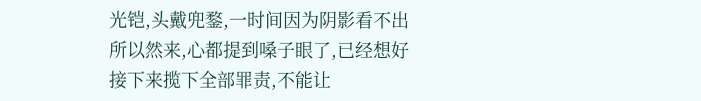光铠,头戴兜鍪,一时间因为阴影看不出所以然来,心都提到嗓子眼了,已经想好接下来揽下全部罪责,不能让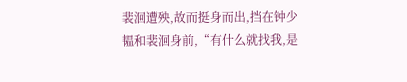裴洄遭殃,故而挺身而出,挡在钟少韫和裴洄身前,“有什么就找我,是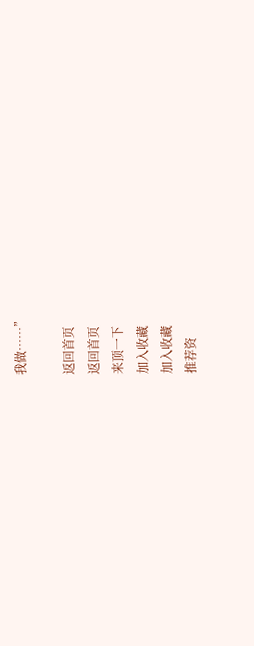我做……”

返回首页
返回首页
来顶一下
加入收藏
加入收藏
推荐资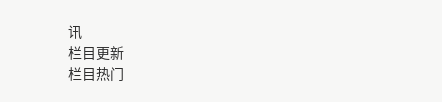讯
栏目更新
栏目热门